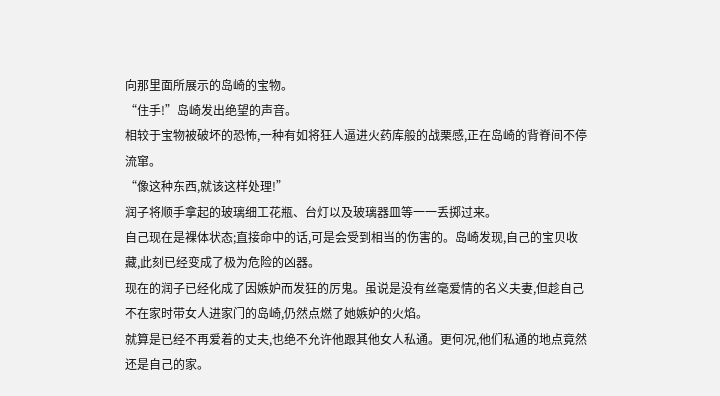向那里面所展示的岛崎的宝物。
“住手!”岛崎发出绝望的声音。
相较于宝物被破坏的恐怖,一种有如将狂人逼进火药库般的战栗感,正在岛崎的背脊间不停流窜。
“像这种东西,就该这样处理!”
润子将顺手拿起的玻璃细工花瓶、台灯以及玻璃器皿等一一丢掷过来。
自己现在是裸体状态;直接命中的话,可是会受到相当的伤害的。岛崎发现,自己的宝贝收藏,此刻已经变成了极为危险的凶器。
现在的润子已经化成了因嫉妒而发狂的厉鬼。虽说是没有丝毫爱情的名义夫妻,但趁自己不在家时带女人进家门的岛崎,仍然点燃了她嫉妒的火焰。
就算是已经不再爱着的丈夫,也绝不允许他跟其他女人私通。更何况,他们私通的地点竟然还是自己的家。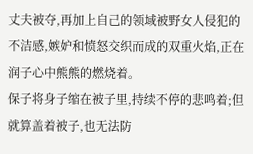丈夫被夺,再加上自己的领域被野女人侵犯的不洁感,嫉妒和愤怒交织而成的双重火焰,正在润子心中熊熊的燃烧着。
保子将身子缩在被子里,持续不停的悲鸣着;但就算盖着被子,也无法防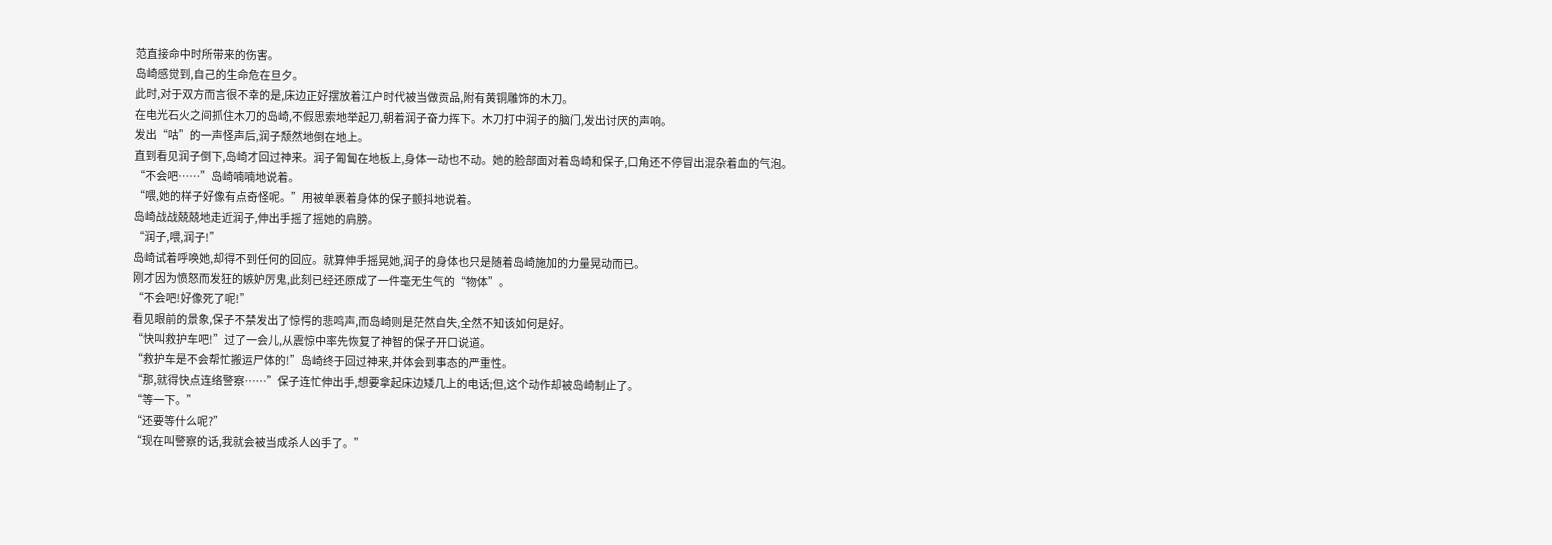范直接命中时所带来的伤害。
岛崎感觉到,自己的生命危在旦夕。
此时,对于双方而言很不幸的是,床边正好摆放着江户时代被当做贡品,附有黄铜雕饰的木刀。
在电光石火之间抓住木刀的岛崎,不假思索地举起刀,朝着润子奋力挥下。木刀打中润子的脑门,发出讨厌的声响。
发出“咕”的一声怪声后,润子颓然地倒在地上。
直到看见润子倒下,岛崎才回过神来。润子匍匐在地板上,身体一动也不动。她的脸部面对着岛崎和保子,口角还不停冒出混杂着血的气泡。
“不会吧……”岛崎喃喃地说着。
“喂,她的样子好像有点奇怪呢。”用被单裹着身体的保子颤抖地说着。
岛崎战战兢兢地走近润子,伸出手摇了摇她的肩膀。
“润子,喂,润子!”
岛崎试着呼唤她,却得不到任何的回应。就算伸手摇晃她,润子的身体也只是随着岛崎施加的力量晃动而已。
刚才因为愤怒而发狂的嫉妒厉鬼,此刻已经还原成了一件毫无生气的“物体”。
“不会吧!好像死了呢!”
看见眼前的景象,保子不禁发出了惊愕的悲鸣声,而岛崎则是茫然自失,全然不知该如何是好。
“快叫救护车吧!”过了一会儿,从震惊中率先恢复了神智的保子开口说道。
“救护车是不会帮忙搬运尸体的!”岛崎终于回过神来,并体会到事态的严重性。
“那,就得快点连络警察……”保子连忙伸出手,想要拿起床边矮几上的电话;但,这个动作却被岛崎制止了。
“等一下。”
“还要等什么呢?”
“现在叫警察的话,我就会被当成杀人凶手了。”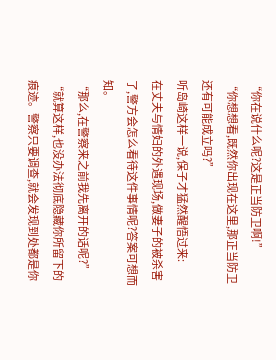“你在说什么呢?这是正当防卫啊!”
“你想想看,既然你出现在这里,那正当防卫还有可能成立吗?”
听岛崎这样一说,保子才猛然醒悟过来:
在丈夫与情妇的外遇现场,做妻子的被杀害了,警方会怎么看待这件事情呢?答案可想而知。
“那么,在警察来之前我先离开的话呢?”
“就算这样,也没办法彻底隐藏你所留下的痕迹。警察只要调查,就会发现到处都是你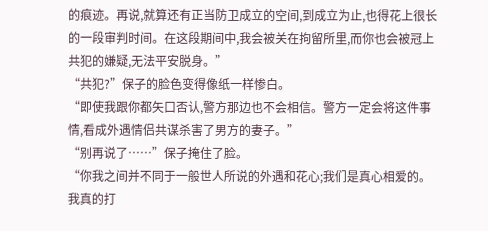的痕迹。再说,就算还有正当防卫成立的空间,到成立为止,也得花上很长的一段审判时间。在这段期间中,我会被关在拘留所里,而你也会被冠上共犯的嫌疑,无法平安脱身。”
“共犯?”保子的脸色变得像纸一样惨白。
“即使我跟你都矢口否认,警方那边也不会相信。警方一定会将这件事情,看成外遇情侣共谋杀害了男方的妻子。”
“别再说了……”保子掩住了脸。
“你我之间并不同于一般世人所说的外遇和花心;我们是真心相爱的。我真的打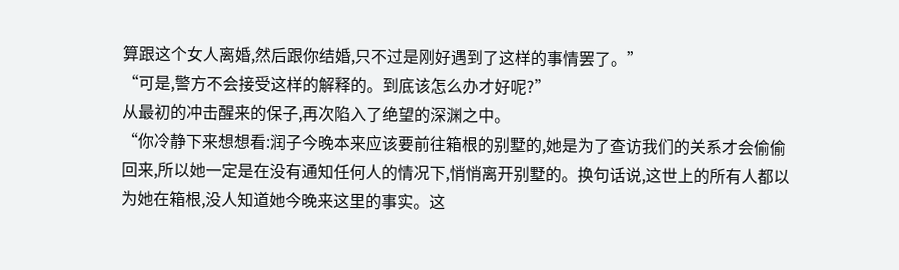算跟这个女人离婚,然后跟你结婚,只不过是刚好遇到了这样的事情罢了。”
“可是,警方不会接受这样的解释的。到底该怎么办才好呢?”
从最初的冲击醒来的保子,再次陷入了绝望的深渊之中。
“你冷静下来想想看:润子今晚本来应该要前往箱根的别墅的,她是为了查访我们的关系才会偷偷回来,所以她一定是在没有通知任何人的情况下,悄悄离开别墅的。换句话说,这世上的所有人都以为她在箱根,没人知道她今晚来这里的事实。这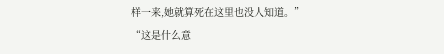样一来,她就算死在这里也没人知道。”
“这是什么意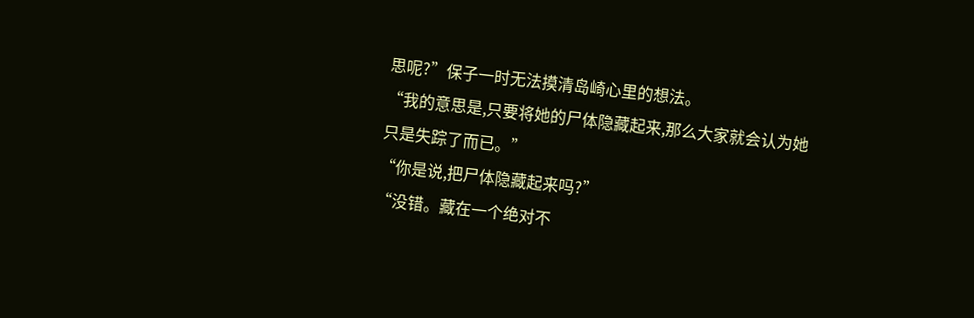思呢?”保子一时无法摸清岛崎心里的想法。
“我的意思是,只要将她的尸体隐藏起来,那么大家就会认为她只是失踪了而已。”
“你是说,把尸体隐藏起来吗?”
“没错。藏在一个绝对不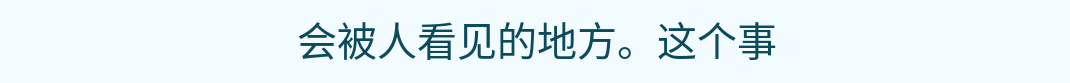会被人看见的地方。这个事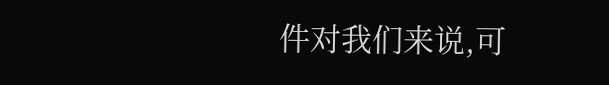件对我们来说,可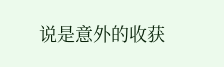说是意外的收获